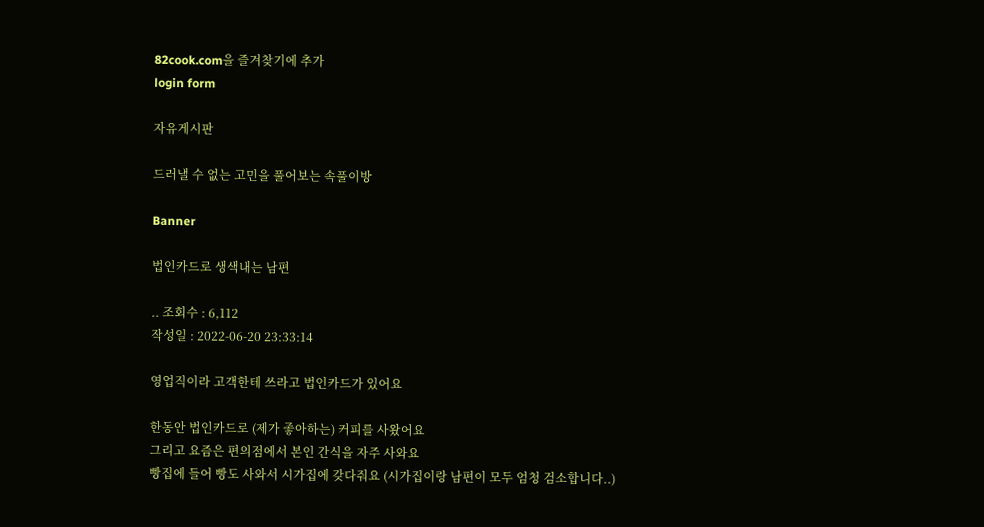82cook.com을 즐겨찾기에 추가
login form

자유게시판

드러낼 수 없는 고민을 풀어보는 속풀이방

Banner

법인카드로 생색내는 남편

.. 조회수 : 6,112
작성일 : 2022-06-20 23:33:14

영업직이라 고객한테 쓰라고 법인카드가 있어요

한동안 법인카드로 (제가 좋아하는) 커피를 사왔어요
그리고 요즘은 편의점에서 본인 간식을 자주 사와요
빵집에 들어 빵도 사와서 시가집에 갖다줘요 (시가집이랑 남편이 모두 엄청 검소합니다..)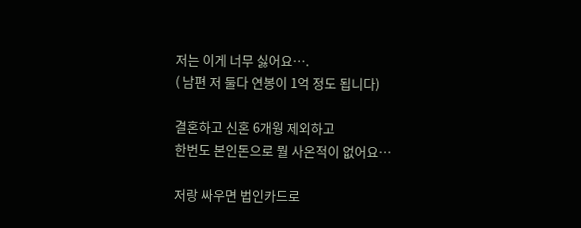저는 이게 너무 싫어요….
( 남편 저 둘다 연봉이 1억 정도 됩니다)

결혼하고 신혼 6개웡 제외하고
한번도 본인돈으로 뭘 사온적이 없어요…

저랑 싸우면 법인카드로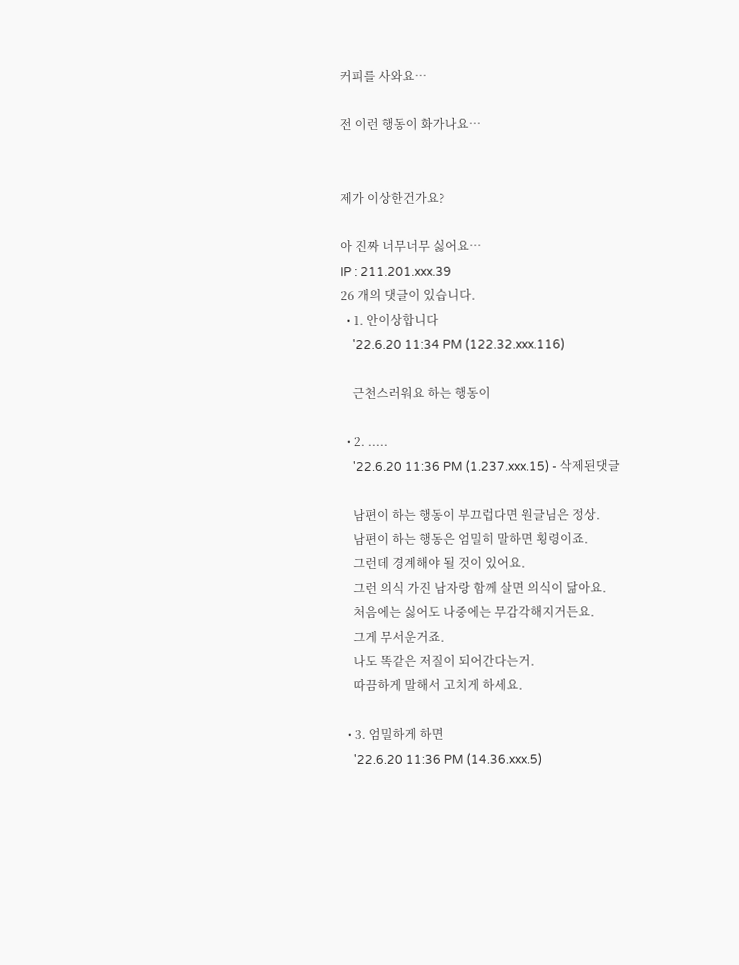커피를 사와요…

전 이런 행동이 화가나요…


제가 이상한건가요?

아 진짜 너무너무 싫어요…
IP : 211.201.xxx.39
26 개의 댓글이 있습니다.
  • 1. 안이상합니다
    '22.6.20 11:34 PM (122.32.xxx.116)

    근천스러워요 하는 행동이

  • 2. .....
    '22.6.20 11:36 PM (1.237.xxx.15) - 삭제된댓글

    남편이 하는 행동이 부끄럽다면 원글님은 정상.
    남편이 하는 행동은 엄밀히 말하면 횡령이죠.
    그런데 경계해야 될 것이 있어요.
    그런 의식 가진 남자랑 함께 살면 의식이 닮아요.
    처음에는 싫어도 나중에는 무감각해지거든요.
    그게 무서운거죠.
    나도 똑같은 저질이 되어간다는거.
    따끔하게 말해서 고치게 하세요.

  • 3. 엄밀하게 하면
    '22.6.20 11:36 PM (14.36.xxx.5)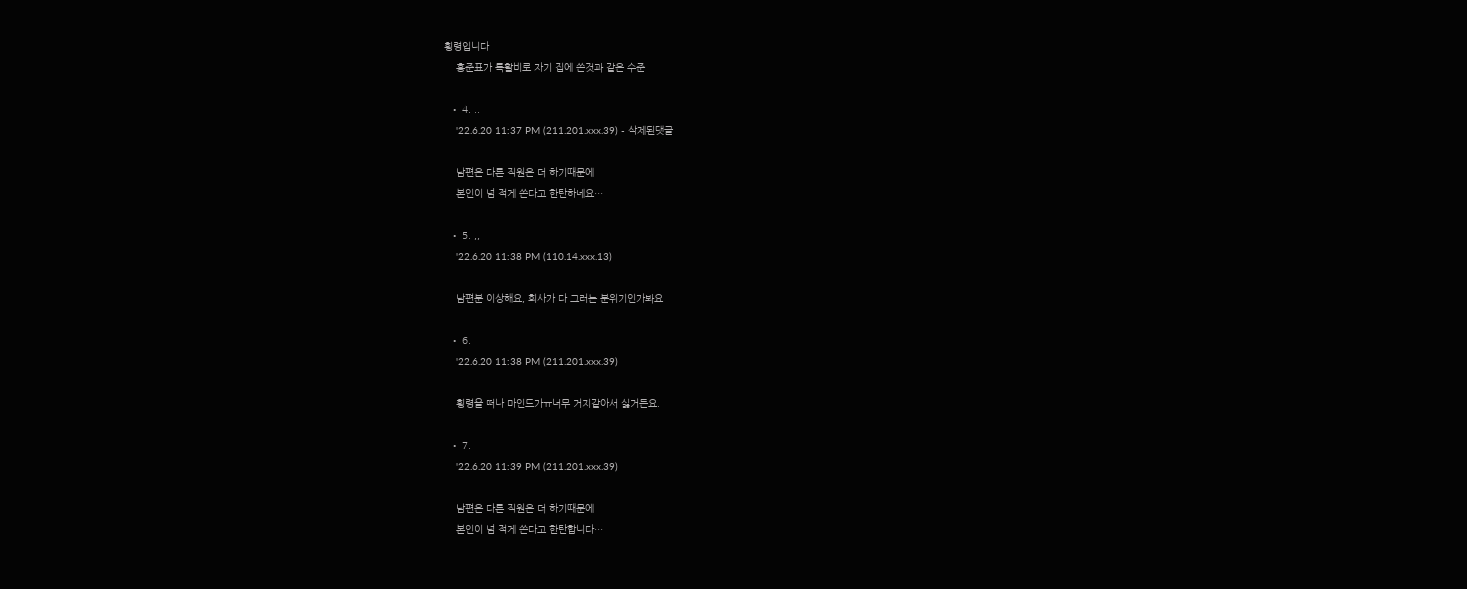횡령입니다
    홍준표가 특활비로 자기 집에 쓴것과 같은 수준

  • 4. ..
    '22.6.20 11:37 PM (211.201.xxx.39) - 삭제된댓글

    남편은 다른 직원은 더 하기때문에
    본인이 넘 적게 쓴다고 한탄하네요…

  • 5. ,,
    '22.6.20 11:38 PM (110.14.xxx.13)

    남편분 이상해요, 회사가 다 그러는 분위기인가봐요

  • 6.
    '22.6.20 11:38 PM (211.201.xxx.39)

    횡령을 떠나 마인드가ㅠ너무 거지같아서 싫거든요.

  • 7.
    '22.6.20 11:39 PM (211.201.xxx.39)

    남편은 다른 직원은 더 하기때문에
    본인이 넘 적게 쓴다고 한탄합니다…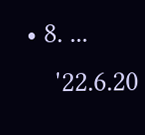• 8. ...
    '22.6.20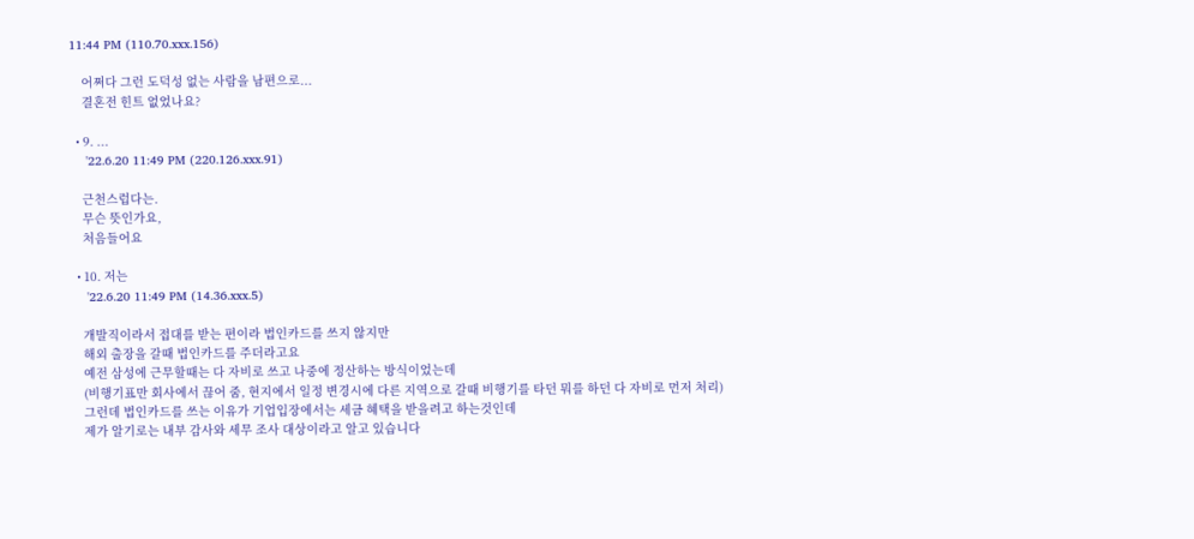11:44 PM (110.70.xxx.156)

    어쩌다 그런 도덕성 없는 사람을 남편으로...
    결혼전 힌트 없었나요?

  • 9. ...
    '22.6.20 11:49 PM (220.126.xxx.91)

    근천스럽다는.
    무슨 뜻인가요,
    처음들어요

  • 10. 저는
    '22.6.20 11:49 PM (14.36.xxx.5)

    개발직이라서 접대를 받는 편이라 법인카드를 쓰지 않지만
    해외 출장을 갈때 법인카드를 주더라고요
    예전 삼성에 근무할때는 다 자비로 쓰고 나중에 정산하는 방식이었는데
    (비행기표만 회사에서 끊어 줌, 현지에서 일정 변경시에 다른 지역으로 갈때 비행기를 타던 뭐를 하던 다 자비로 먼저 처리)
    그런데 법인카드를 쓰는 이유가 기업입장에서는 세금 혜택을 받을려고 하는것인데
    제가 알기로는 내부 감사와 세무 조사 대상이라고 알고 있습니다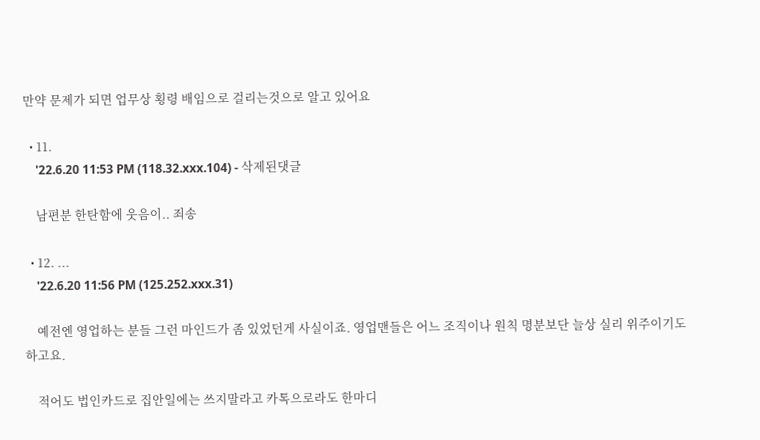만약 문제가 되면 업무상 횡령 배임으로 걸리는것으로 알고 있어요

  • 11.
    '22.6.20 11:53 PM (118.32.xxx.104) - 삭제된댓글

    남편분 한탄함에 웃음이.. 죄송

  • 12. ...
    '22.6.20 11:56 PM (125.252.xxx.31)

    예전엔 영업하는 분들 그런 마인드가 좀 있었던게 사실이죠. 영업맨들은 어느 조직이나 원칙 명분보단 늘상 실리 위주이기도 하고요.

    적어도 법인카드로 집안일에는 쓰지말라고 카톡으로라도 한마디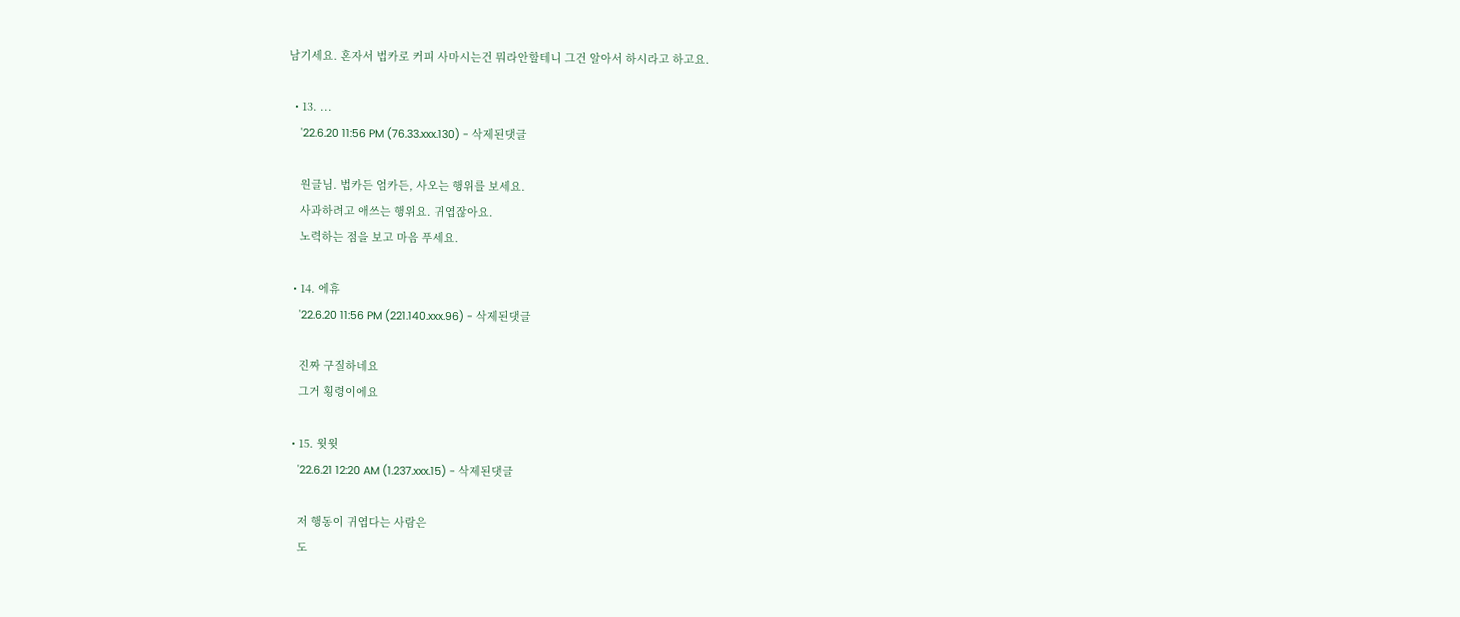남기세요. 혼자서 법카로 커피 사마시는건 뭐라안할테니 그건 알아서 하시라고 하고요.

  • 13. ...
    '22.6.20 11:56 PM (76.33.xxx.130) - 삭제된댓글

    원글님. 법카든 엄카든, 사오는 행위를 보세요.
    사과하려고 애쓰는 행위요. 귀엽잖아요.
    노력하는 점을 보고 마음 푸세요.

  • 14. 에휴
    '22.6.20 11:56 PM (221.140.xxx.96) - 삭제된댓글

    진짜 구질하네요
    그거 횡령이에요

  • 15. 윗윗
    '22.6.21 12:20 AM (1.237.xxx.15) - 삭제된댓글

    저 행동이 귀엽다는 사람은
    도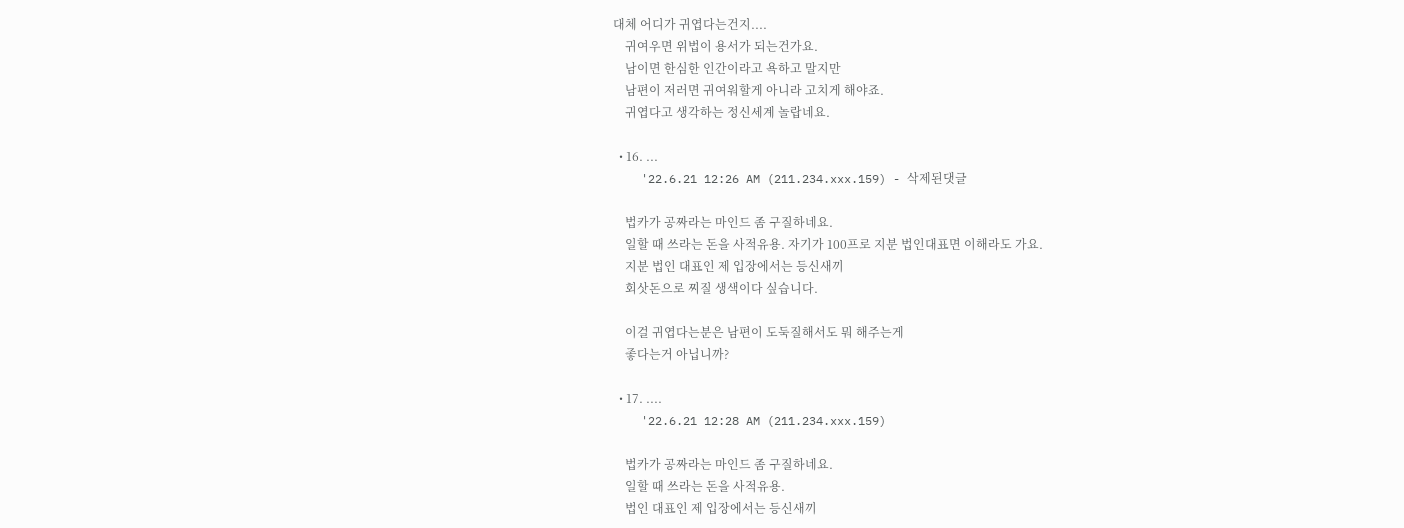대체 어디가 귀엽다는건지....
    귀여우면 위법이 용서가 되는건가요.
    남이면 한심한 인간이라고 욕하고 말지만
    남편이 저러면 귀여워할게 아니라 고치게 해야죠.
    귀엽다고 생각하는 정신세계 놀랍네요.

  • 16. ...
    '22.6.21 12:26 AM (211.234.xxx.159) - 삭제된댓글

    법카가 공짜라는 마인드 좀 구질하네요.
    일할 때 쓰라는 돈을 사적유용. 자기가 100프로 지분 법인대표면 이해라도 가요.
    지분 법인 대표인 제 입장에서는 등신새끼
    회삿돈으로 찌질 생색이다 싶습니다.

    이걸 귀엽다는분은 남편이 도둑질해서도 뭐 해주는게
    좋다는거 아닙니까?

  • 17. ....
    '22.6.21 12:28 AM (211.234.xxx.159)

    법카가 공짜라는 마인드 좀 구질하네요.
    일할 때 쓰라는 돈을 사적유용.
    법인 대표인 제 입장에서는 등신새끼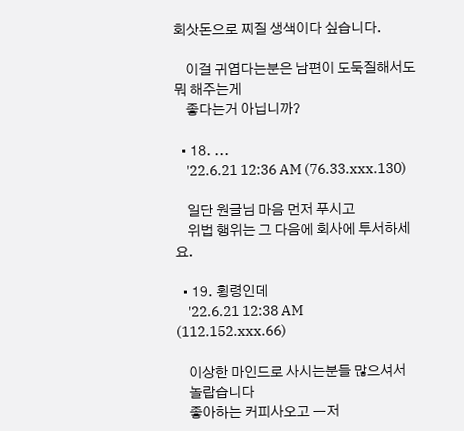회삿돈으로 찌질 생색이다 싶습니다.

    이걸 귀엽다는분은 남편이 도둑질해서도 뭐 해주는게
    좋다는거 아닙니까?

  • 18. ...
    '22.6.21 12:36 AM (76.33.xxx.130)

    일단 원글님 마음 먼저 푸시고
    위법 행위는 그 다음에 회사에 투서하세요.

  • 19. 횡령인데
    '22.6.21 12:38 AM (112.152.xxx.66)

    이상한 마인드로 사시는분들 많으셔서
    놀랍습니다
    좋아하는 커피사오고 ㅡ저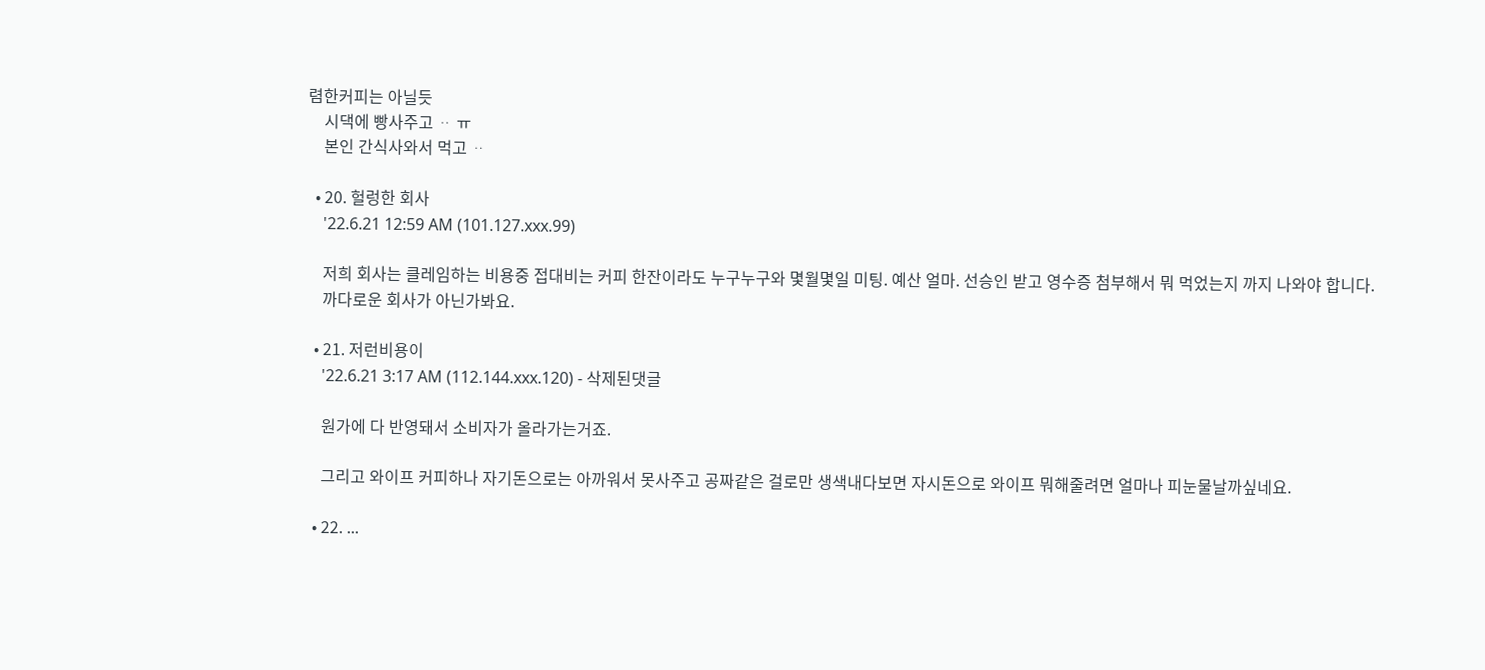렴한커피는 아닐듯
    시댁에 빵사주고 ᆢ ㅠ
    본인 간식사와서 먹고 ᆢ

  • 20. 헐렁한 회사
    '22.6.21 12:59 AM (101.127.xxx.99)

    저희 회사는 클레임하는 비용중 접대비는 커피 한잔이라도 누구누구와 몇월몇일 미팅. 예산 얼마. 선승인 받고 영수증 첨부해서 뭐 먹었는지 까지 나와야 합니다.
    까다로운 회사가 아닌가봐요.

  • 21. 저런비용이
    '22.6.21 3:17 AM (112.144.xxx.120) - 삭제된댓글

    원가에 다 반영돼서 소비자가 올라가는거죠.

    그리고 와이프 커피하나 자기돈으로는 아까워서 못사주고 공짜같은 걸로만 생색내다보면 자시돈으로 와이프 뭐해줄려면 얼마나 피눈물날까싶네요.

  • 22. ...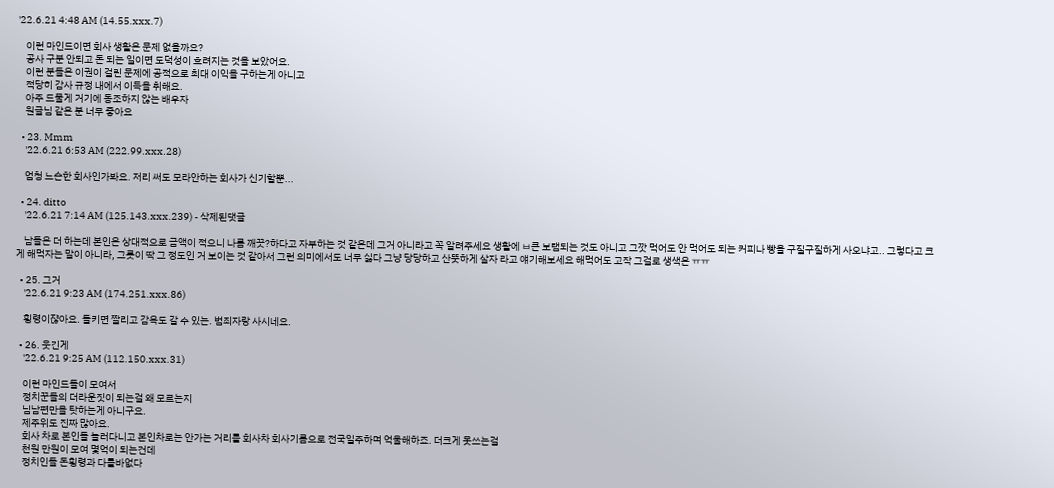'22.6.21 4:48 AM (14.55.xxx.7)

    이런 마인드이면 회사 생활은 문제 없을까요?
    공사 구분 안되고 돈 되는 일이면 도덕성이 흐려지는 것을 보았어요.
    이런 분들은 이권이 걸린 문제에 공적으로 최대 이익을 구하는게 아니고
    적당히 감사 규정 내에서 이득을 취해요.
    아주 드물게 거기에 동조하지 않는 배우자
    원글님 같은 분 너무 좋아요

  • 23. Mmm
    '22.6.21 6:53 AM (222.99.xxx.28)

    엄청 느슨한 회사인가봐요. 저리 써도 모라안하는 회사가 신기할뿐...

  • 24. ditto
    '22.6.21 7:14 AM (125.143.xxx.239) - 삭제된댓글

    남들은 더 하는데 본인은 상대적으로 금액이 적으니 나름 깨끗?하다고 자부하는 것 같은데 그거 아니라고 꼭 알려주세요 생활에 ㅂ큰 보탬되는 것도 아니고 그깟 먹어도 안 먹어도 되는 커피나 빵을 구질구질하게 사오냐고.. 그렇다고 크게 해먹자는 말이 아니라, 그릇이 딱 그 정도인 거 보이는 것 같아서 그런 의미에서도 너무 싫다 그냥 당당하고 산뜻하게 살자 라고 얘기해보세요 해먹어도 고작 그걸로 생색은 ㅠㅠ

  • 25. 그거
    '22.6.21 9:23 AM (174.251.xxx.86)

    횡령이쟎아요. 들키면 짤리고 감옥도 갈 수 있는. 범죄자랑 사시네요.

  • 26. 웃긴게
    '22.6.21 9:25 AM (112.150.xxx.31)

    이런 마인드들이 모여서
    정치꾼들의 더라운짓이 되는걸 왜 모르는지
    님남편만을 탓하는게 아니구요.
    제주위도 진짜 많아요.
    회사 차로 본인들 놀러다니고 본인차로는 안가는 거리를 회사차 회사기름으로 전국일주하며 억울해하죠. 더크게 못쓰는걸
    천원 만원이 모여 몇억이 되는건데
    정치인들 돈횡령과 다를바없다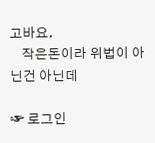고바요.
    작은돈이라 위법이 아닌건 아닌데

☞ 로그인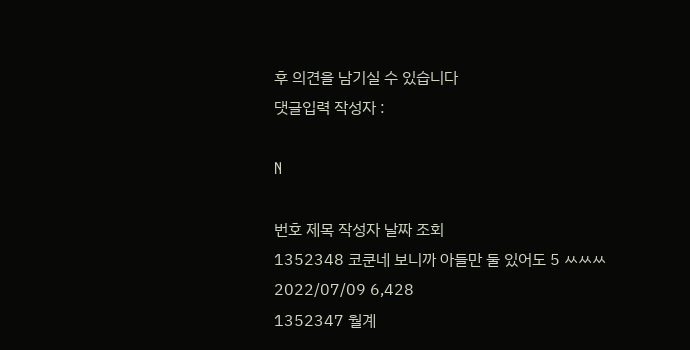후 의견을 남기실 수 있습니다
댓글입력 작성자 :

N

번호 제목 작성자 날짜 조회
1352348 코쿤네 보니까 아들만 둘 있어도 5 ㅆㅆㅆ 2022/07/09 6,428
1352347 월계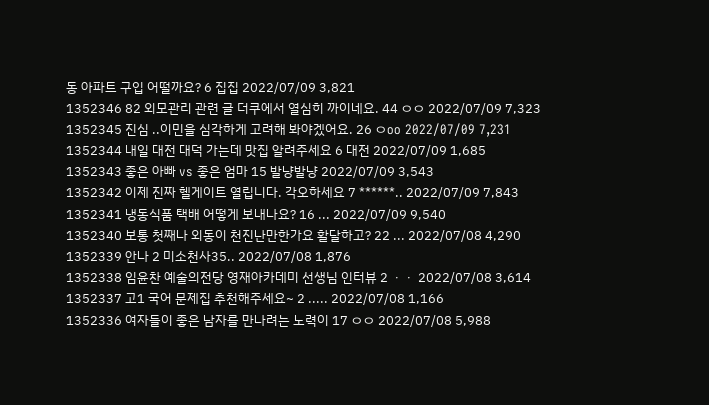동 아파트 구입 어떨까요? 6 집집 2022/07/09 3,821
1352346 82 외모관리 관련 글 더쿠에서 열심히 까이네요. 44 ㅇㅇ 2022/07/09 7,323
1352345 진심 ..이민을 심각하게 고려해 봐야겠어요. 26 ㅇoo 2022/07/09 7,231
1352344 내일 대전 대덕 가는데 맛집 알려주세요 6 대전 2022/07/09 1,685
1352343 좋은 아빠 vs 좋은 엄마 15 발냥발냥 2022/07/09 3,543
1352342 이제 진짜 헬게이트 열립니다. 각오하세요 7 ******.. 2022/07/09 7,843
1352341 냉동식품 택배 어떻게 보내나요? 16 ... 2022/07/09 9,540
1352340 보통 첫째나 외동이 천진난만한가요 활달하고? 22 ... 2022/07/08 4,290
1352339 안나 2 미소천사35.. 2022/07/08 1,876
1352338 임윤찬 예술의전당 영재아카데미 선생님 인터뷰 2 ㆍㆍ 2022/07/08 3,614
1352337 고1 국어 문제집 추천해주세요~ 2 ..... 2022/07/08 1,166
1352336 여자들이 좋은 남자를 만나려는 노력이 17 ㅇㅇ 2022/07/08 5,988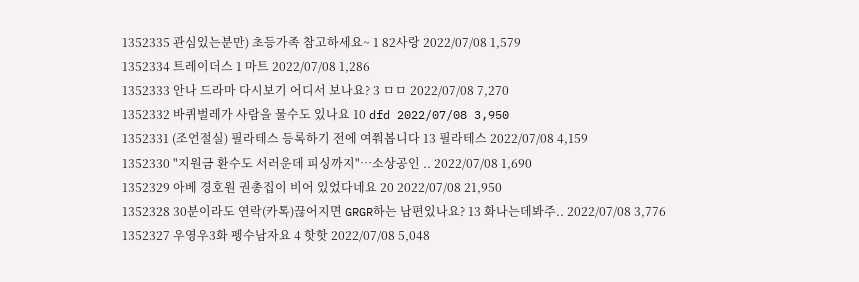1352335 관심있는분만) 초등가족 참고하세요~ 1 82사랑 2022/07/08 1,579
1352334 트레이더스 1 마트 2022/07/08 1,286
1352333 안나 드라마 다시보기 어디서 보나요? 3 ㅁㅁ 2022/07/08 7,270
1352332 바퀴벌레가 사람을 물수도 있나요 10 dfd 2022/07/08 3,950
1352331 (조언절실) 필라테스 등록하기 전에 여쭤봅니다 13 필라테스 2022/07/08 4,159
1352330 "지원금 환수도 서러운데 피싱까지"…소상공인 .. 2022/07/08 1,690
1352329 아베 경호원 권총집이 비어 있었다네요 20 2022/07/08 21,950
1352328 30분이라도 연락(카톡)끊어지면 GRGR하는 남편있나요? 13 화나는데봐주.. 2022/07/08 3,776
1352327 우영우3화 펭수남자요 4 핫핫 2022/07/08 5,048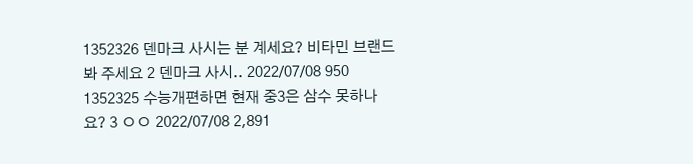1352326 덴마크 사시는 분 계세요? 비타민 브랜드 봐 주세요 2 덴마크 사시.. 2022/07/08 950
1352325 수능개편하면 현재 중3은 삼수 못하나요? 3 ㅇㅇ 2022/07/08 2,891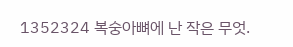1352324 복숭아뼈에 난 작은 무엇.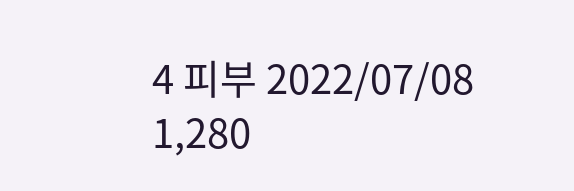4 피부 2022/07/08 1,280